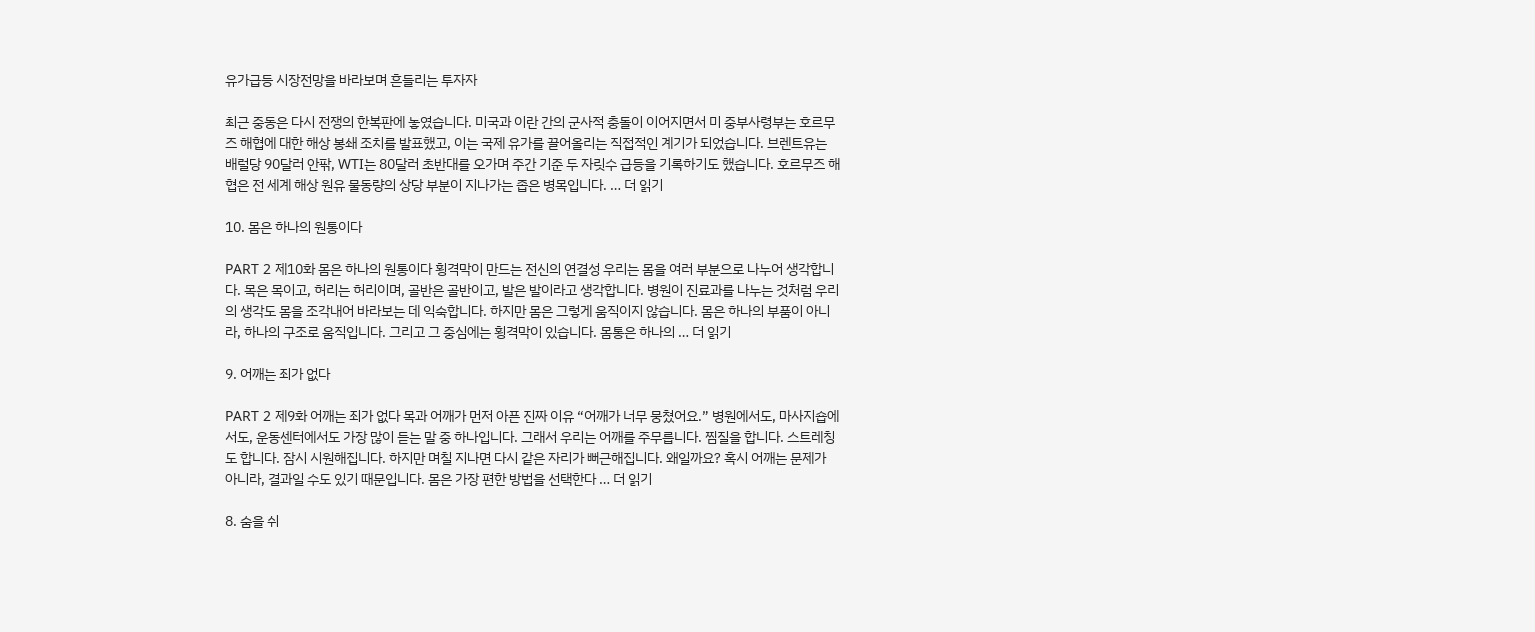유가급등 시장전망을 바라보며 흔들리는 투자자

최근 중동은 다시 전쟁의 한복판에 놓였습니다. 미국과 이란 간의 군사적 충돌이 이어지면서 미 중부사령부는 호르무즈 해협에 대한 해상 봉쇄 조치를 발표했고, 이는 국제 유가를 끌어올리는 직접적인 계기가 되었습니다. 브렌트유는 배럴당 90달러 안팎, WTI는 80달러 초반대를 오가며 주간 기준 두 자릿수 급등을 기록하기도 했습니다. 호르무즈 해협은 전 세계 해상 원유 물동량의 상당 부분이 지나가는 좁은 병목입니다. … 더 읽기

10. 몸은 하나의 원통이다

PART 2 제10화 몸은 하나의 원통이다 횡격막이 만드는 전신의 연결성 우리는 몸을 여러 부분으로 나누어 생각합니다. 목은 목이고, 허리는 허리이며, 골반은 골반이고, 발은 발이라고 생각합니다. 병원이 진료과를 나누는 것처럼 우리의 생각도 몸을 조각내어 바라보는 데 익숙합니다. 하지만 몸은 그렇게 움직이지 않습니다. 몸은 하나의 부품이 아니라, 하나의 구조로 움직입니다. 그리고 그 중심에는 횡격막이 있습니다. 몸통은 하나의 … 더 읽기

9. 어깨는 죄가 없다

PART 2 제9화 어깨는 죄가 없다 목과 어깨가 먼저 아픈 진짜 이유 “어깨가 너무 뭉쳤어요.” 병원에서도, 마사지숍에서도, 운동센터에서도 가장 많이 듣는 말 중 하나입니다. 그래서 우리는 어깨를 주무릅니다. 찜질을 합니다. 스트레칭도 합니다. 잠시 시원해집니다. 하지만 며칠 지나면 다시 같은 자리가 뻐근해집니다. 왜일까요? 혹시 어깨는 문제가 아니라, 결과일 수도 있기 때문입니다. 몸은 가장 편한 방법을 선택한다 … 더 읽기

8. 숨을 쉬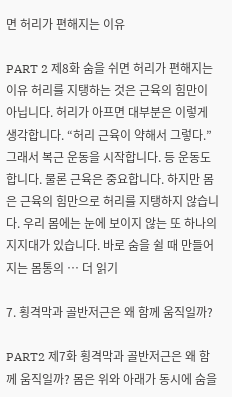면 허리가 편해지는 이유

PART 2 제8화 숨을 쉬면 허리가 편해지는 이유 허리를 지탱하는 것은 근육의 힘만이 아닙니다. 허리가 아프면 대부분은 이렇게 생각합니다. “허리 근육이 약해서 그렇다.” 그래서 복근 운동을 시작합니다. 등 운동도 합니다. 물론 근육은 중요합니다. 하지만 몸은 근육의 힘만으로 허리를 지탱하지 않습니다. 우리 몸에는 눈에 보이지 않는 또 하나의 지지대가 있습니다. 바로 숨을 쉴 때 만들어지는 몸통의 … 더 읽기

7. 횡격막과 골반저근은 왜 함께 움직일까?

PART2 제7화 횡격막과 골반저근은 왜 함께 움직일까? 몸은 위와 아래가 동시에 숨을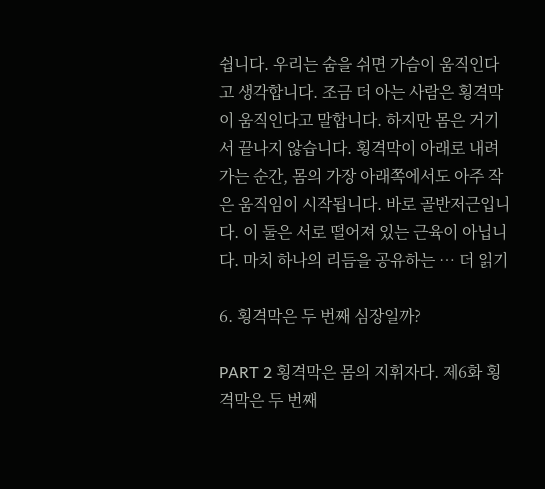쉽니다. 우리는 숨을 쉬면 가슴이 움직인다고 생각합니다. 조금 더 아는 사람은 횡격막이 움직인다고 말합니다. 하지만 몸은 거기서 끝나지 않습니다. 횡격막이 아래로 내려가는 순간, 몸의 가장 아래쪽에서도 아주 작은 움직임이 시작됩니다. 바로 골반저근입니다. 이 둘은 서로 떨어져 있는 근육이 아닙니다. 마치 하나의 리듬을 공유하는 … 더 읽기

6. 횡격막은 두 번째 심장일까?

PART 2 횡격막은 몸의 지휘자다. 제6화 횡격막은 두 번째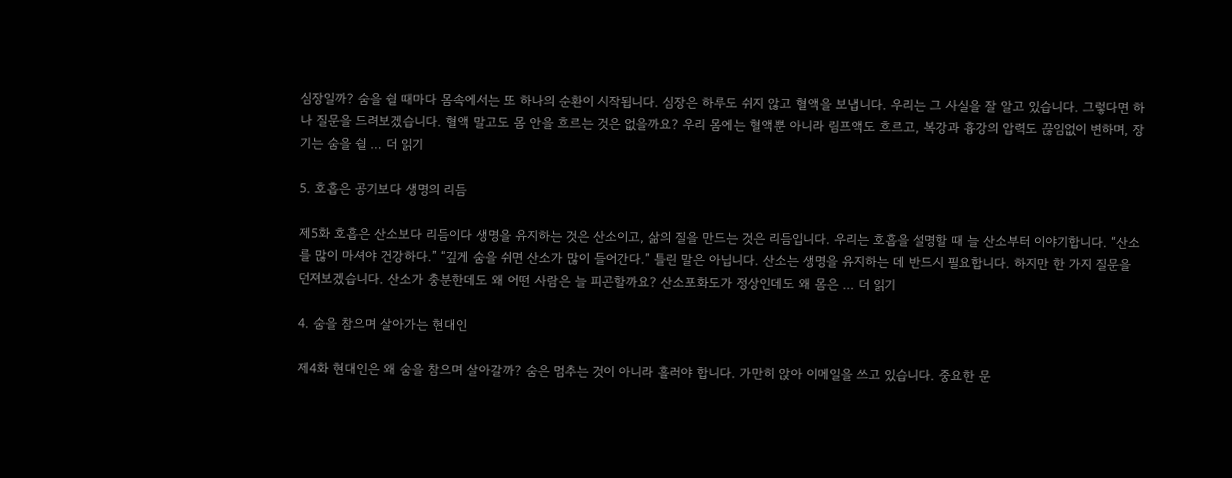심장일까? 숨을 쉴 때마다 몸속에서는 또 하나의 순환이 시작됩니다. 심장은 하루도 쉬지 않고 혈액을 보냅니다. 우리는 그 사실을 잘 알고 있습니다. 그렇다면 하나 질문을 드려보겠습니다. 혈액 말고도 몸 안을 흐르는 것은 없을까요? 우리 몸에는 혈액뿐 아니라 림프액도 흐르고, 복강과 흉강의 압력도 끊임없이 변하며, 장기는 숨을 쉴 … 더 읽기

5. 호흡은 공기보다 생명의 리듬

제5화 호흡은 산소보다 리듬이다 생명을 유지하는 것은 산소이고, 삶의 질을 만드는 것은 리듬입니다. 우리는 호흡을 설명할 때 늘 산소부터 이야기합니다. “산소를 많이 마셔야 건강하다.” “깊게 숨을 쉬면 산소가 많이 들어간다.” 틀린 말은 아닙니다. 산소는 생명을 유지하는 데 반드시 필요합니다. 하지만 한 가지 질문을 던져보겠습니다. 산소가 충분한데도 왜 어떤 사람은 늘 피곤할까요? 산소포화도가 정상인데도 왜 몸은 … 더 읽기

4. 숨을 참으며 살아가는 현대인

제4화 현대인은 왜 숨을 참으며 살아갈까? 숨은 멈추는 것이 아니라 흘러야 합니다. 가만히 앉아 이메일을 쓰고 있습니다. 중요한 문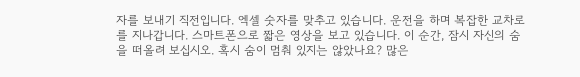자를 보내기 직전입니다. 엑셀 숫자를 맞추고 있습니다. 운전을 하며 복잡한 교차로를 지나갑니다. 스마트폰으로 짧은 영상을 보고 있습니다. 이 순간, 잠시 자신의 숨을 떠올려 보십시오. 혹시 숨이 멈춰 있지는 않았나요? 많은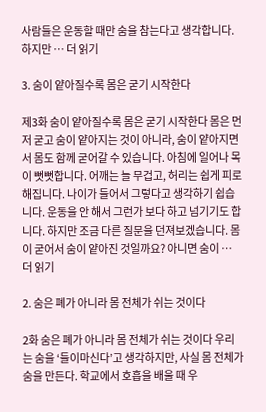사람들은 운동할 때만 숨을 참는다고 생각합니다. 하지만 … 더 읽기

3. 숨이 얕아질수록 몸은 굳기 시작한다

제3화 숨이 얕아질수록 몸은 굳기 시작한다 몸은 먼저 굳고 숨이 얕아지는 것이 아니라, 숨이 얕아지면서 몸도 함께 굳어갈 수 있습니다. 아침에 일어나 목이 뻣뻣합니다. 어깨는 늘 무겁고, 허리는 쉽게 피로해집니다. 나이가 들어서 그렇다고 생각하기 쉽습니다. 운동을 안 해서 그런가 보다 하고 넘기기도 합니다. 하지만 조금 다른 질문을 던져보겠습니다. 몸이 굳어서 숨이 얕아진 것일까요? 아니면 숨이 … 더 읽기

2. 숨은 폐가 아니라 몸 전체가 쉬는 것이다

2화 숨은 폐가 아니라 몸 전체가 쉬는 것이다 우리는 숨을 ‘들이마신다’고 생각하지만, 사실 몸 전체가 숨을 만든다. 학교에서 호흡을 배울 때 우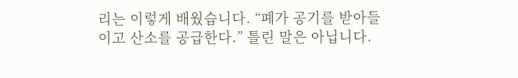리는 이렇게 배웠습니다. “폐가 공기를 받아들이고 산소를 공급한다.” 틀린 말은 아닙니다.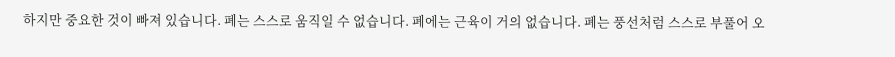하지만 중요한 것이 빠져 있습니다. 폐는 스스로 움직일 수 없습니다. 폐에는 근육이 거의 없습니다. 폐는 풍선처럼 스스로 부풀어 오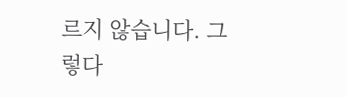르지 않습니다. 그렇다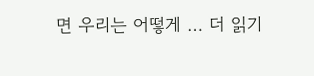면 우리는 어떻게 … 더 읽기